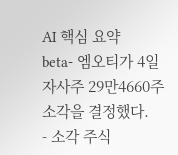AI 핵심 요약
beta- 엠오티가 4일 자사주 29만4660주 소각을 결정했다.
- 소각 주식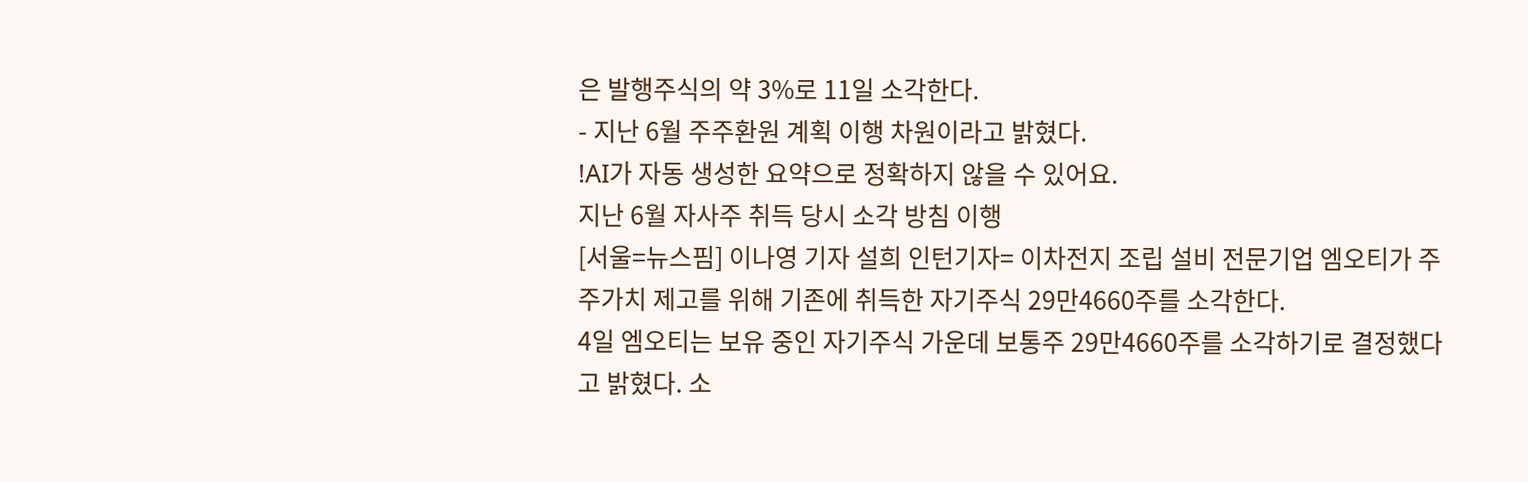은 발행주식의 약 3%로 11일 소각한다.
- 지난 6월 주주환원 계획 이행 차원이라고 밝혔다.
!AI가 자동 생성한 요약으로 정확하지 않을 수 있어요.
지난 6월 자사주 취득 당시 소각 방침 이행
[서울=뉴스핌] 이나영 기자 설희 인턴기자= 이차전지 조립 설비 전문기업 엠오티가 주주가치 제고를 위해 기존에 취득한 자기주식 29만4660주를 소각한다.
4일 엠오티는 보유 중인 자기주식 가운데 보통주 29만4660주를 소각하기로 결정했다고 밝혔다. 소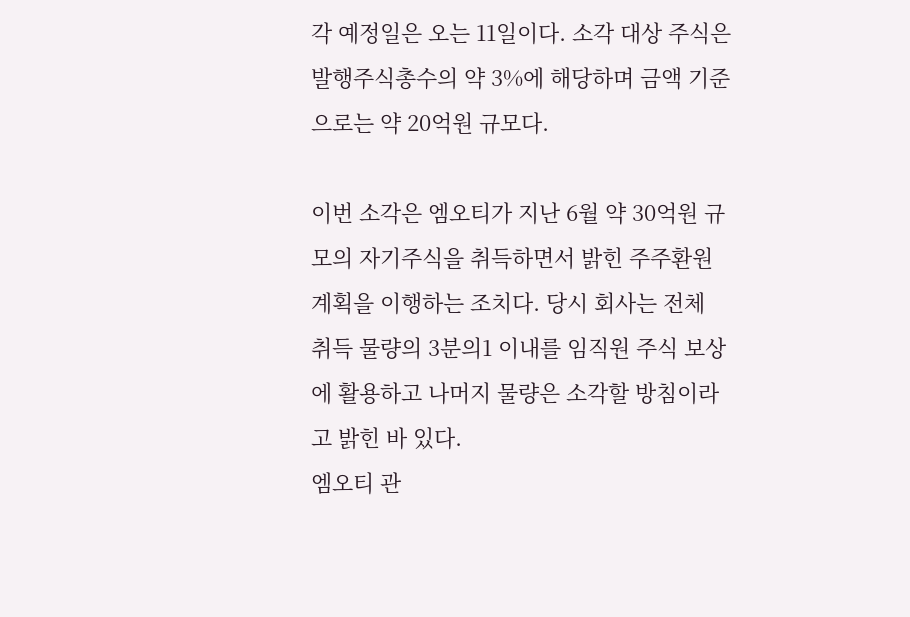각 예정일은 오는 11일이다. 소각 대상 주식은 발행주식총수의 약 3%에 해당하며 금액 기준으로는 약 20억원 규모다.

이번 소각은 엠오티가 지난 6월 약 30억원 규모의 자기주식을 취득하면서 밝힌 주주환원 계획을 이행하는 조치다. 당시 회사는 전체 취득 물량의 3분의1 이내를 임직원 주식 보상에 활용하고 나머지 물량은 소각할 방침이라고 밝힌 바 있다.
엠오티 관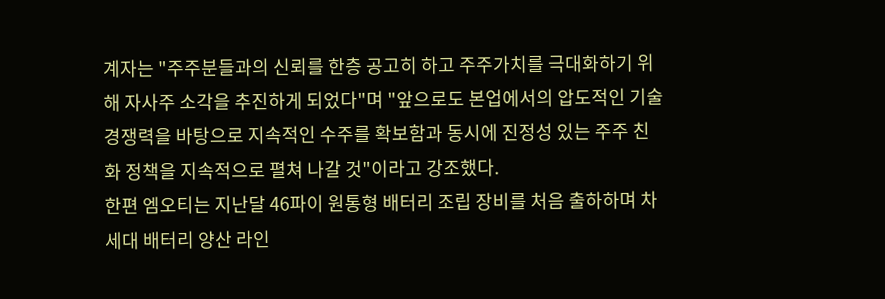계자는 "주주분들과의 신뢰를 한층 공고히 하고 주주가치를 극대화하기 위해 자사주 소각을 추진하게 되었다"며 "앞으로도 본업에서의 압도적인 기술 경쟁력을 바탕으로 지속적인 수주를 확보함과 동시에 진정성 있는 주주 친화 정책을 지속적으로 펼쳐 나갈 것"이라고 강조했다.
한편 엠오티는 지난달 46파이 원통형 배터리 조립 장비를 처음 출하하며 차세대 배터리 양산 라인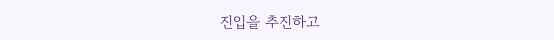진입을 추진하고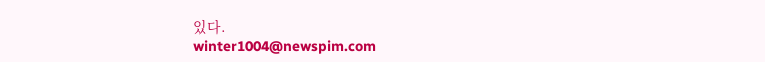있다.
winter1004@newspim.com